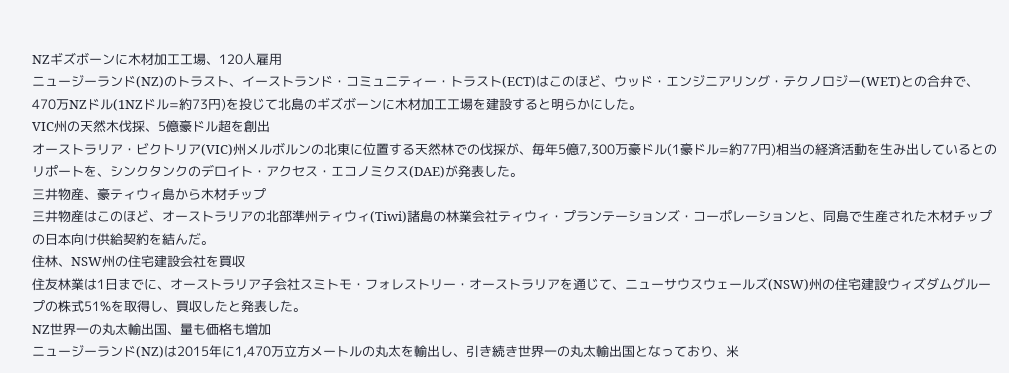NZギズボーンに木材加工工場、120人雇用
ニュージーランド(NZ)のトラスト、イーストランド・コミュニティー・トラスト(ECT)はこのほど、ウッド・エンジニアリング・テクノロジー(WET)との合弁で、470万NZドル(1NZドル=約73円)を投じて北島のギズボーンに木材加工工場を建設すると明らかにした。
VIC州の天然木伐採、5億豪ドル超を創出
オーストラリア・ビクトリア(VIC)州メルボルンの北東に位置する天然林での伐採が、毎年5億7,300万豪ドル(1豪ドル=約77円)相当の経済活動を生み出しているとのリポートを、シンクタンクのデロイト・アクセス・エコノミクス(DAE)が発表した。
三井物産、豪ティウィ島から木材チップ
三井物産はこのほど、オーストラリアの北部準州ティウィ(Tiwi)諸島の林業会社ティウィ・プランテーションズ・コーポレーションと、同島で生産された木材チップの日本向け供給契約を結んだ。
住林、NSW州の住宅建設会社を買収
住友林業は1日までに、オーストラリア子会社スミトモ・フォレストリー・オーストラリアを通じて、ニューサウスウェールズ(NSW)州の住宅建設ウィズダムグループの株式51%を取得し、買収したと発表した。
NZ世界一の丸太輸出国、量も価格も増加
ニュージーランド(NZ)は2015年に1,470万立方メートルの丸太を輸出し、引き続き世界一の丸太輸出国となっており、米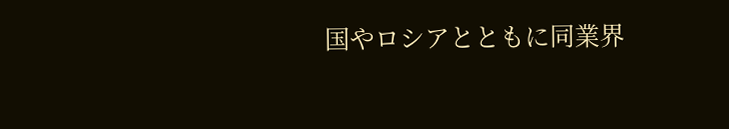国やロシアとともに同業界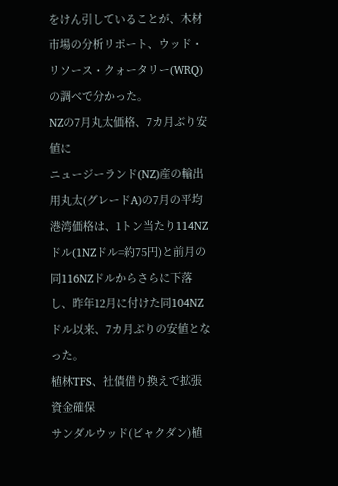をけん引していることが、木材市場の分析リポート、ウッド・リソース・クォータリー(WRQ)の調べで分かった。
NZの7月丸太価格、7カ月ぶり安値に
ニュージーランド(NZ)産の輸出用丸太(グレードA)の7月の平均港湾価格は、1トン当たり114NZドル(1NZドル=約75円)と前月の同116NZドルからさらに下落し、昨年12月に付けた同104NZドル以来、7カ月ぶりの安値となった。
植林TFS、社債借り換えで拡張資金確保
サンダルウッド(ビャクダン)植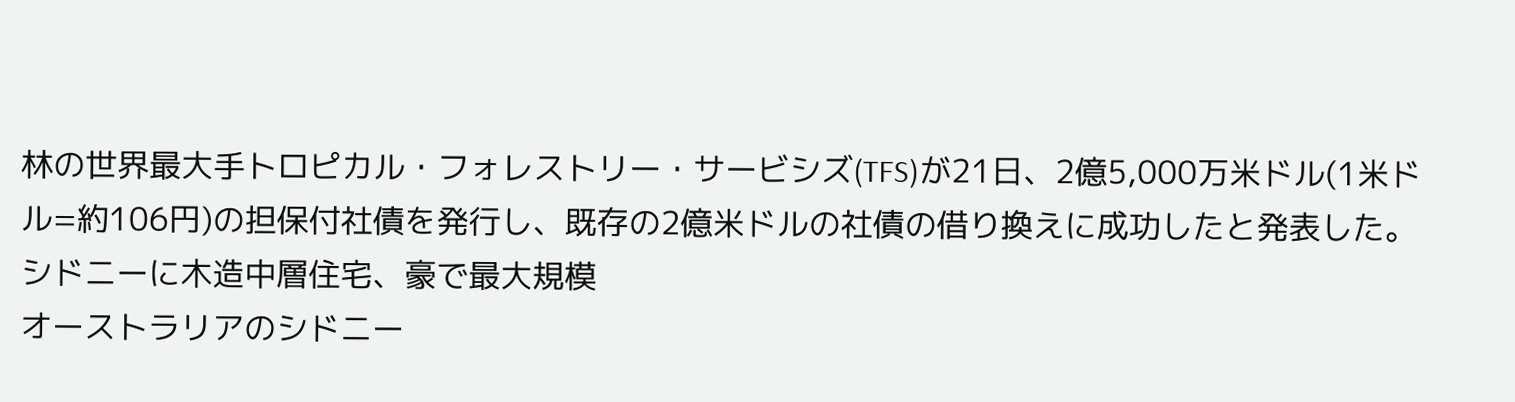林の世界最大手トロピカル・フォレストリー・サービシズ(TFS)が21日、2億5,000万米ドル(1米ドル=約106円)の担保付社債を発行し、既存の2億米ドルの社債の借り換えに成功したと発表した。
シドニーに木造中層住宅、豪で最大規模
オーストラリアのシドニー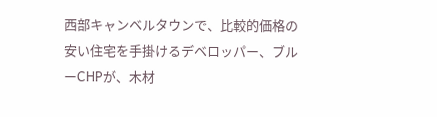西部キャンベルタウンで、比較的価格の安い住宅を手掛けるデベロッパー、ブルーCHPが、木材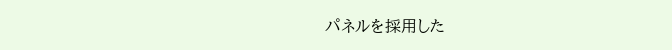パネルを採用した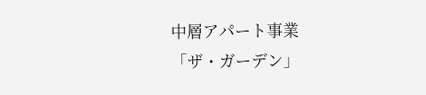中層アパート事業「ザ・ガーデン」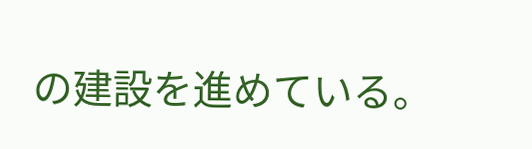の建設を進めている。